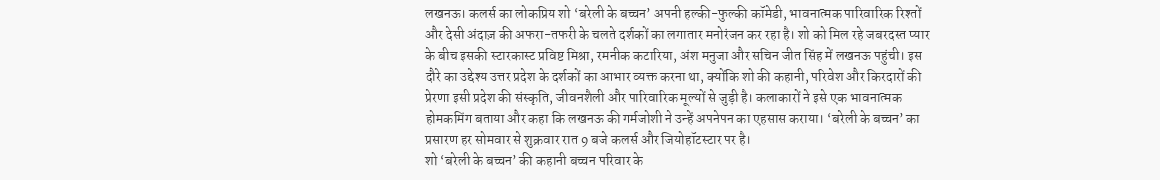लखनऊ। कलर्स का लोकप्रिय शो ‘बरेली के बच्चन’ अपनी हल्की-फुल्की कॉमेडी, भावनात्मक पारिवारिक रिश्तों और देसी अंदाज़ की अफरा-तफरी के चलते दर्शकों का लगातार मनोरंजन कर रहा है। शो को मिल रहे जबरदस्त प्यार के बीच इसकी स्टारकास्ट प्रविष्ट मिश्रा, रमनीक कटारिया, अंश मनुजा और सचिन जीत सिंह में लखनऊ पहुंची। इस दौरे का उद्देश्य उत्तर प्रदेश के दर्शकों का आभार व्यक्त करना था, क्योंकि शो की कहानी, परिवेश और किरदारों की प्रेरणा इसी प्रदेश की संस्कृति, जीवनशैली और पारिवारिक मूल्यों से जुड़ी है। कलाकारों ने इसे एक भावनात्मक होमकमिंग बताया और कहा कि लखनऊ की गर्मजोशी ने उन्हें अपनेपन का एहसास कराया। ‘बरेली के बच्चन’ का प्रसारण हर सोमवार से शुक्रवार रात 9 बजे कलर्स और जियोहॉटस्टार पर है।
शो ‘बरेली के बच्चन’ की कहानी बच्चन परिवार के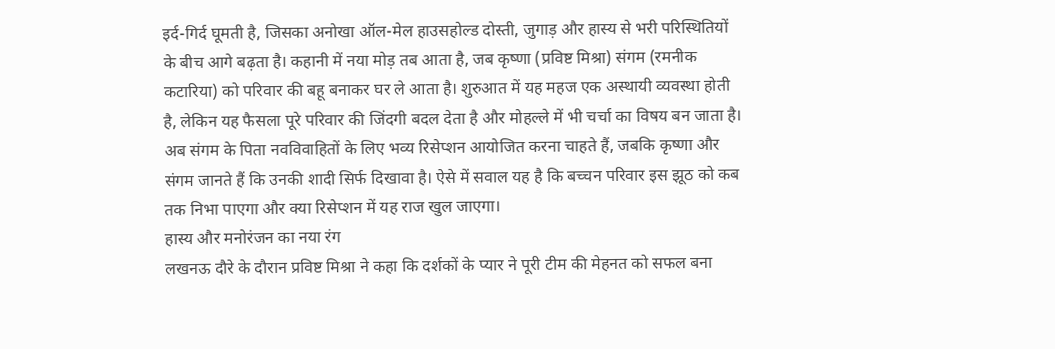इर्द-गिर्द घूमती है, जिसका अनोखा ऑल-मेल हाउसहोल्ड दोस्ती, जुगाड़ और हास्य से भरी परिस्थितियों के बीच आगे बढ़ता है। कहानी में नया मोड़ तब आता है, जब कृष्णा (प्रविष्ट मिश्रा) संगम (रमनीक कटारिया) को परिवार की बहू बनाकर घर ले आता है। शुरुआत में यह महज एक अस्थायी व्यवस्था होती है, लेकिन यह फैसला पूरे परिवार की जिंदगी बदल देता है और मोहल्ले में भी चर्चा का विषय बन जाता है। अब संगम के पिता नवविवाहितों के लिए भव्य रिसेप्शन आयोजित करना चाहते हैं, जबकि कृष्णा और संगम जानते हैं कि उनकी शादी सिर्फ दिखावा है। ऐसे में सवाल यह है कि बच्चन परिवार इस झूठ को कब तक निभा पाएगा और क्या रिसेप्शन में यह राज खुल जाएगा।
हास्य और मनोरंजन का नया रंग
लखनऊ दौरे के दौरान प्रविष्ट मिश्रा ने कहा कि दर्शकों के प्यार ने पूरी टीम की मेहनत को सफल बना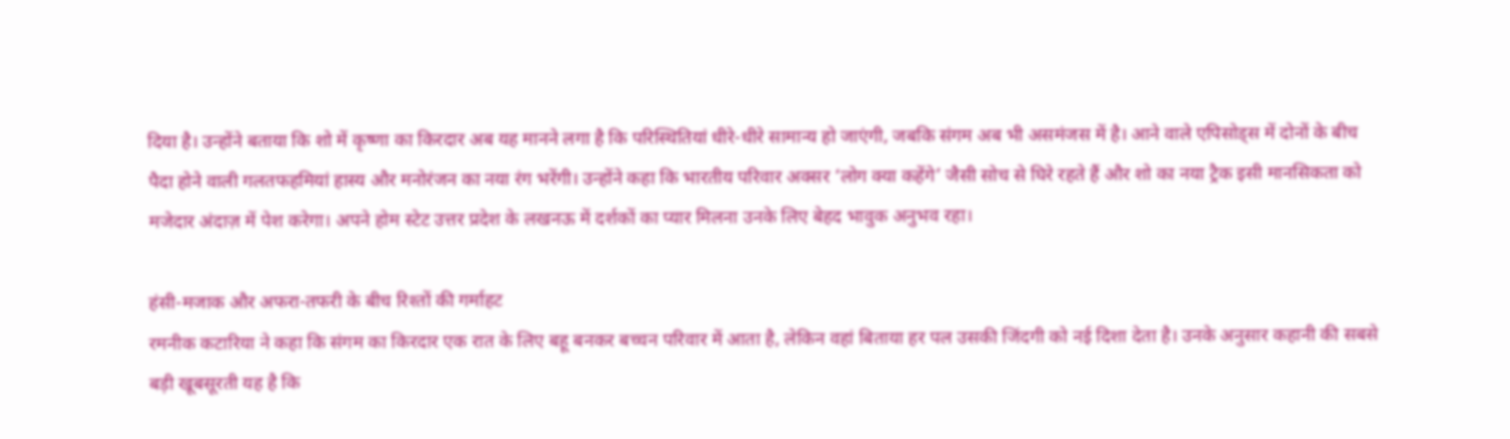दिया है। उन्होंने बताया कि शो में कृष्णा का किरदार अब यह मानने लगा है कि परिस्थितियां धीरे-धीरे सामान्य हो जाएंगी, जबकि संगम अब भी असमंजस में है। आने वाले एपिसोड्स में दोनों के बीच पैदा होने वाली गलतफहमियां हास्य और मनोरंजन का नया रंग भरेंगी। उन्होंने कहा कि भारतीय परिवार अक्सर ‘लोग क्या कहेंगे’ जैसी सोच से घिरे रहते हैं और शो का नया ट्रैक इसी मानसिकता को मजेदार अंदाज़ में पेश करेगा। अपने होम स्टेट उत्तर प्रदेश के लखनऊ में दर्शकों का प्यार मिलना उनके लिए बेहद भावुक अनुभव रहा।

हंसी-मजाक और अफरा-तफरी के बीच रिश्तों की गर्माहट
रमनीक कटारिया ने कहा कि संगम का किरदार एक रात के लिए बहू बनकर बच्चन परिवार में आता है, लेकिन वहां बिताया हर पल उसकी जिंदगी को नई दिशा देता है। उनके अनुसार कहानी की सबसे बड़ी खूबसूरती यह है कि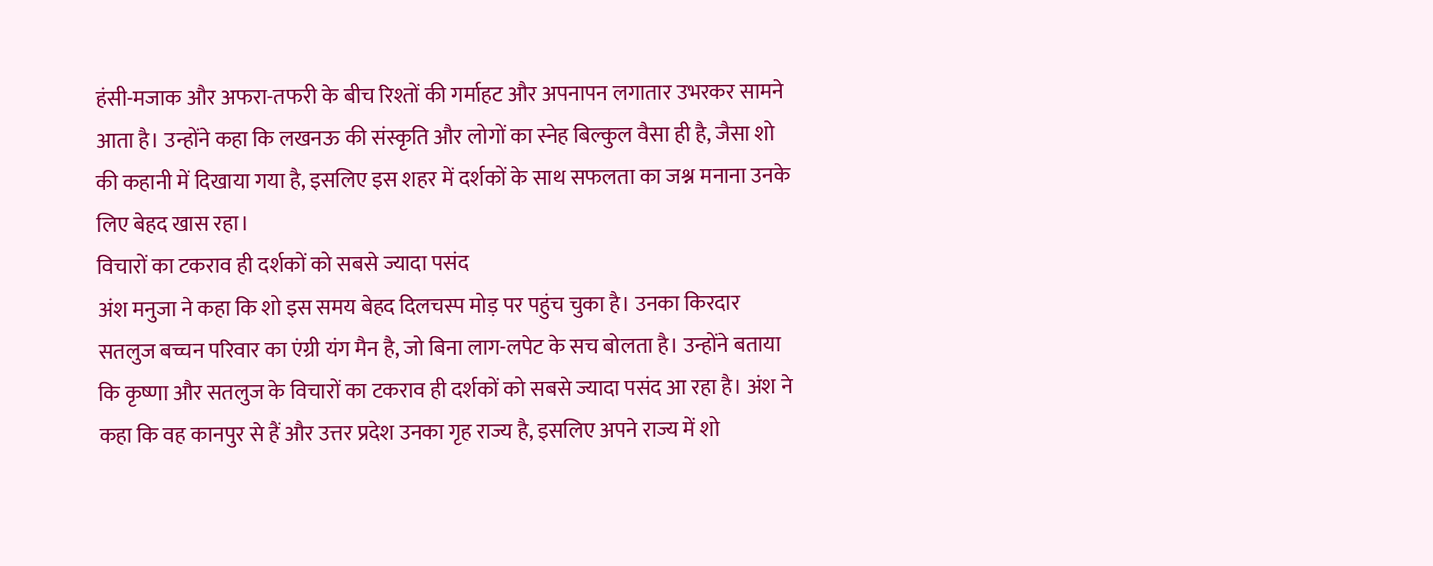हंसी-मजाक और अफरा-तफरी के बीच रिश्तों की गर्माहट और अपनापन लगातार उभरकर सामने आता है। उन्होंने कहा कि लखनऊ की संस्कृति और लोगों का स्नेह बिल्कुल वैसा ही है, जैसा शो की कहानी में दिखाया गया है, इसलिए इस शहर में दर्शकों के साथ सफलता का जश्न मनाना उनके लिए बेहद खास रहा।
विचारों का टकराव ही दर्शकों को सबसे ज्यादा पसंद
अंश मनुजा ने कहा कि शो इस समय बेहद दिलचस्प मोड़ पर पहुंच चुका है। उनका किरदार सतलुज बच्चन परिवार का एंग्री यंग मैन है, जो बिना लाग-लपेट के सच बोलता है। उन्होंने बताया कि कृष्णा और सतलुज के विचारों का टकराव ही दर्शकों को सबसे ज्यादा पसंद आ रहा है। अंश ने कहा कि वह कानपुर से हैं और उत्तर प्रदेश उनका गृह राज्य है, इसलिए अपने राज्य में शो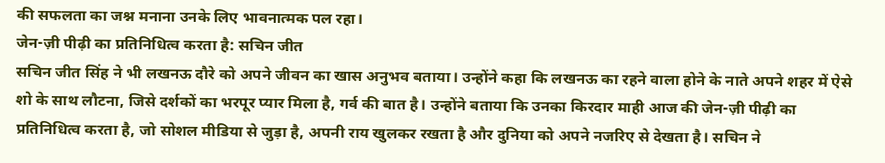की सफलता का जश्न मनाना उनके लिए भावनात्मक पल रहा।
जेन-ज़ी पीढ़ी का प्रतिनिधित्व करता है: सचिन जीत
सचिन जीत सिंह ने भी लखनऊ दौरे को अपने जीवन का खास अनुभव बताया। उन्होंने कहा कि लखनऊ का रहने वाला होने के नाते अपने शहर में ऐसे शो के साथ लौटना, जिसे दर्शकों का भरपूर प्यार मिला है, गर्व की बात है। उन्होंने बताया कि उनका किरदार माही आज की जेन-ज़ी पीढ़ी का प्रतिनिधित्व करता है, जो सोशल मीडिया से जुड़ा है, अपनी राय खुलकर रखता है और दुनिया को अपने नजरिए से देखता है। सचिन ने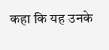कहा कि यह उनके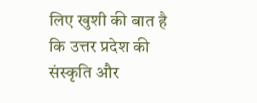लिए खुशी की बात है कि उत्तर प्रदेश की संस्कृति और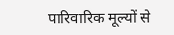पारिवारिक मूल्यों से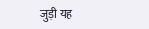जुड़ी यह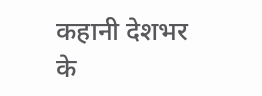कहानी देशभर के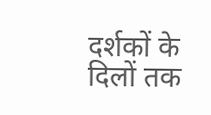दर्शकों के दिलों तक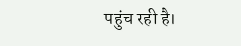पहुंच रही है।